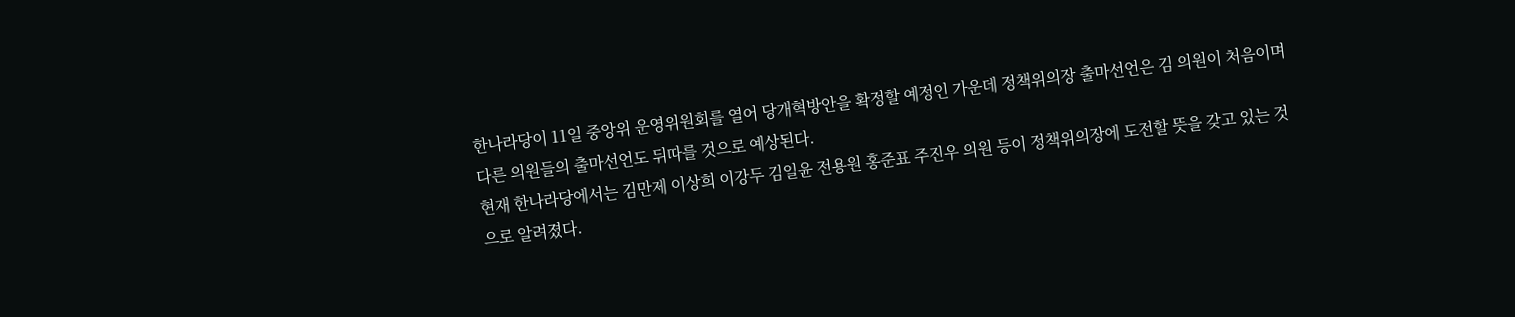한나라당이 11일 중앙위 운영위원회를 열어 당개혁방안을 확정할 예정인 가운데 정책위의장 출마선언은 김 의원이 처음이며 다른 의원들의 출마선언도 뒤따를 것으로 예상된다.
현재 한나라당에서는 김만제 이상희 이강두 김일윤 전용원 홍준표 주진우 의원 등이 정책위의장에 도전할 뜻을 갖고 있는 것으로 알려졌다.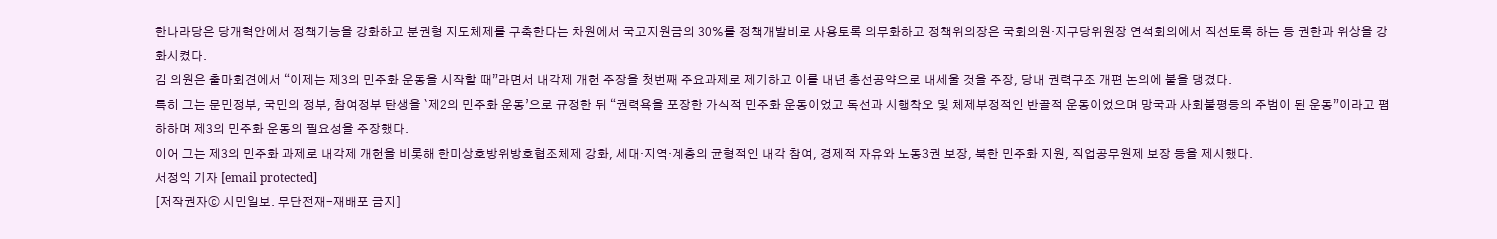한나라당은 당개혁안에서 정책기능을 강화하고 분권형 지도체제를 구축한다는 차원에서 국고지원금의 30%를 정책개발비로 사용토록 의무화하고 정책위의장은 국회의원·지구당위원장 연석회의에서 직선토록 하는 등 권한과 위상을 강화시켰다.
김 의원은 출마회견에서 “이제는 제3의 민주화 운동을 시작할 때”라면서 내각제 개헌 주장을 첫번째 주요과제로 제기하고 이를 내년 총선공약으로 내세울 것을 주장, 당내 권력구조 개편 논의에 불을 댕겼다.
특히 그는 문민정부, 국민의 정부, 참여정부 탄생을 `제2의 민주화 운동’으로 규정한 뒤 “권력욕을 포장한 가식적 민주화 운동이었고 독선과 시행착오 및 체제부정적인 반골적 운동이었으며 망국과 사회불평등의 주범이 된 운동”이라고 폄하하며 제3의 민주화 운동의 필요성을 주장했다.
이어 그는 제3의 민주화 과제로 내각제 개헌을 비롯해 한미상호방위방호협조체제 강화, 세대·지역·계층의 균형적인 내각 참여, 경제적 자유와 노동3권 보장, 북한 민주화 지원, 직업공무원제 보장 등을 제시했다.
서정익 기자 [email protected]
[저작권자ⓒ 시민일보. 무단전재-재배포 금지]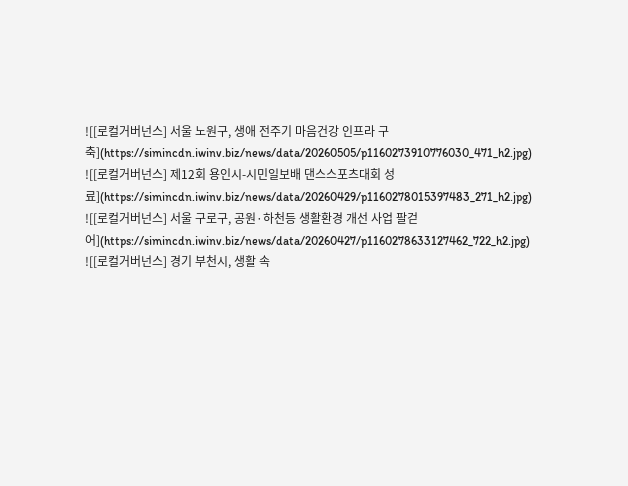![[로컬거버넌스] 서울 노원구, 생애 전주기 마음건강 인프라 구축](https://simincdn.iwinv.biz/news/data/20260505/p1160273910776030_471_h2.jpg)
![[로컬거버넌스] 제12회 용인시-시민일보배 댄스스포츠대회 성료](https://simincdn.iwinv.biz/news/data/20260429/p1160278015397483_271_h2.jpg)
![[로컬거버넌스] 서울 구로구, 공원·하천등 생활환경 개선 사업 팔걷어](https://simincdn.iwinv.biz/news/data/20260427/p1160278633127462_722_h2.jpg)
![[로컬거버넌스] 경기 부천시, 생활 속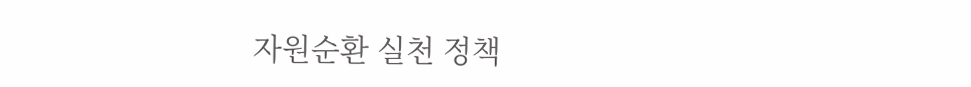자원순환 실천 정책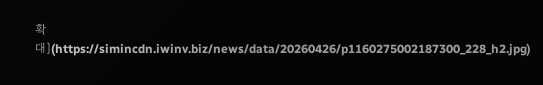확대](https://simincdn.iwinv.biz/news/data/20260426/p1160275002187300_228_h2.jpg)